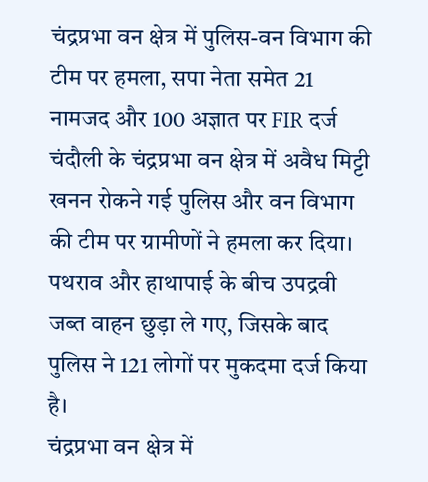चंद्रप्रभा वन क्षेत्र में पुलिस-वन विभाग की टीम पर हमला, सपा नेता समेत 21 नामजद और 100 अज्ञात पर FIR दर्ज
चंदौली के चंद्रप्रभा वन क्षेत्र में अवैध मिट्टी खनन रोकने गई पुलिस और वन विभाग की टीम पर ग्रामीणों ने हमला कर दिया। पथराव और हाथापाई के बीच उपद्रवी जब्त वाहन छुड़ा ले गए, जिसके बाद पुलिस ने 121 लोगों पर मुकदमा दर्ज किया है।
चंद्रप्रभा वन क्षेत्र में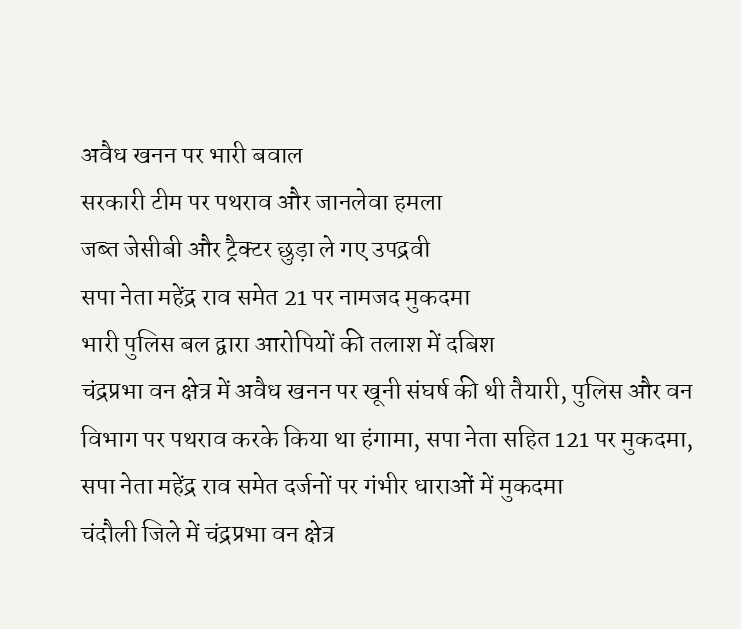अवैध खनन पर भारी बवाल
सरकारी टीम पर पथराव और जानलेवा हमला
जब्त जेसीबी और ट्रैक्टर छुड़ा ले गए उपद्रवी
सपा नेता महेंद्र राव समेत 21 पर नामजद मुकदमा
भारी पुलिस बल द्वारा आरोपियों की तलाश में दबिश
चंद्रप्रभा वन क्षेत्र में अवैध खनन पर खूनी संघर्ष की थी तैयारी, पुलिस और वन विभाग पर पथराव करके किया था हंगामा, सपा नेता सहित 121 पर मुकदमा, सपा नेता महेंद्र राव समेत दर्जनों पर गंभीर धाराओं में मुकदमा
चंदौली जिले में चंद्रप्रभा वन क्षेत्र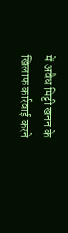में अवैध मिट्टी खनन के खिलाफ कार्रवाई करने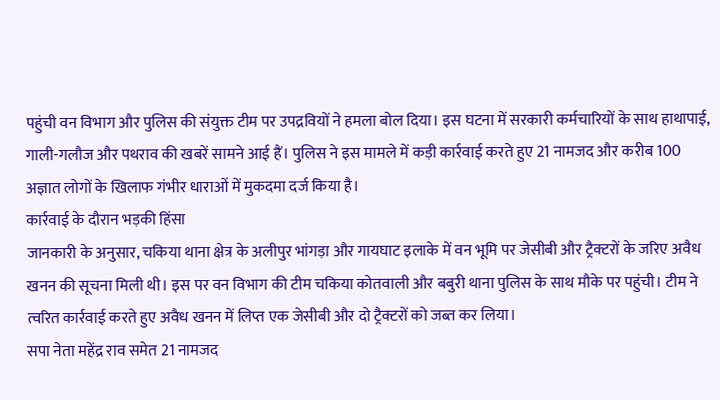पहुंची वन विभाग और पुलिस की संयुक्त टीम पर उपद्रवियों ने हमला बोल दिया। इस घटना में सरकारी कर्मचारियों के साथ हाथापाई, गाली-गलौज और पथराव की खबरें सामने आई हैं। पुलिस ने इस मामले में कड़ी कार्रवाई करते हुए 21 नामजद और करीब 100 अज्ञात लोगों के खिलाफ गंभीर धाराओं में मुकदमा दर्ज किया है।
कार्रवाई के दौरान भड़की हिंसा
जानकारी के अनुसार, चकिया थाना क्षेत्र के अलीपुर भांगड़ा और गायघाट इलाके में वन भूमि पर जेसीबी और ट्रैक्टरों के जरिए अवैध खनन की सूचना मिली थी। इस पर वन विभाग की टीम चकिया कोतवाली और बबुरी थाना पुलिस के साथ मौके पर पहुंची। टीम ने त्वरित कार्रवाई करते हुए अवैध खनन में लिप्त एक जेसीबी और दो ट्रैक्टरों को जब्त कर लिया।
सपा नेता महेंद्र राव समेत 21 नामजद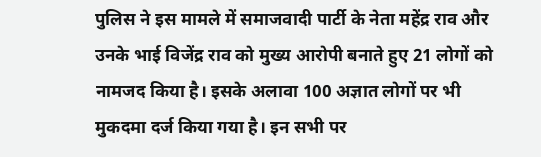पुलिस ने इस मामले में समाजवादी पार्टी के नेता महेंद्र राव और उनके भाई विजेंद्र राव को मुख्य आरोपी बनाते हुए 21 लोगों को नामजद किया है। इसके अलावा 100 अज्ञात लोगों पर भी मुकदमा दर्ज किया गया है। इन सभी पर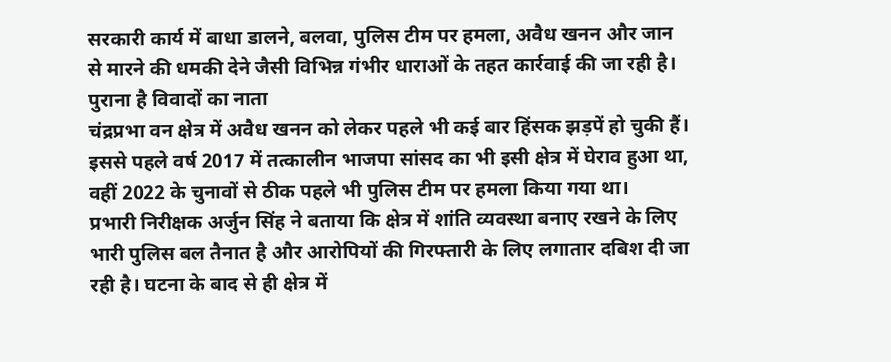सरकारी कार्य में बाधा डालने, बलवा, पुलिस टीम पर हमला, अवैध खनन और जान से मारने की धमकी देने जैसी विभिन्न गंभीर धाराओं के तहत कार्रवाई की जा रही है।
पुराना है विवादों का नाता
चंद्रप्रभा वन क्षेत्र में अवैध खनन को लेकर पहले भी कई बार हिंसक झड़पें हो चुकी हैं। इससे पहले वर्ष 2017 में तत्कालीन भाजपा सांसद का भी इसी क्षेत्र में घेराव हुआ था, वहीं 2022 के चुनावों से ठीक पहले भी पुलिस टीम पर हमला किया गया था।
प्रभारी निरीक्षक अर्जुन सिंह ने बताया कि क्षेत्र में शांति व्यवस्था बनाए रखने के लिए भारी पुलिस बल तैनात है और आरोपियों की गिरफ्तारी के लिए लगातार दबिश दी जा रही है। घटना के बाद से ही क्षेत्र में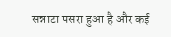सन्नाटा पसरा हुआ है और कई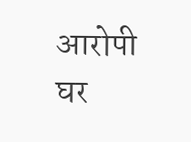आरोपी घर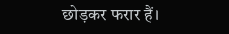छोड़कर फरार हैं।